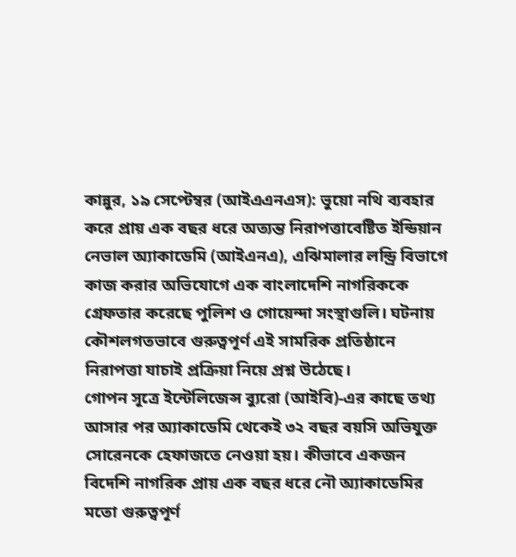কান্নুর, ১৯ সেপ্টেম্বর (আইএএনএস): ভুয়ো নথি ব্যবহার করে প্রায় এক বছর ধরে অত্যন্ত নিরাপত্তাবেষ্টিত ইন্ডিয়ান নেভাল অ্যাকাডেমি (আইএনএ), এঝিমালার লন্ড্রি বিভাগে কাজ করার অভিযোগে এক বাংলাদেশি নাগরিককে গ্রেফতার করেছে পুলিশ ও গোয়েন্দা সংস্থাগুলি। ঘটনায় কৌশলগতভাবে গুরুত্বপূর্ণ এই সামরিক প্রতিষ্ঠানে নিরাপত্তা যাচাই প্রক্রিয়া নিয়ে প্রশ্ন উঠেছে।
গোপন সূত্রে ইন্টেলিজেন্স ব্যুরো (আইবি)-এর কাছে তথ্য আসার পর অ্যাকাডেমি থেকেই ৩২ বছর বয়সি অভিযুক্ত সোরেনকে হেফাজতে নেওয়া হয়। কীভাবে একজন বিদেশি নাগরিক প্রায় এক বছর ধরে নৌ অ্যাকাডেমির মতো গুরুত্বপূর্ণ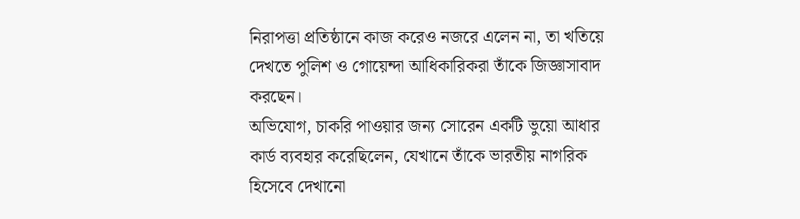নিরাপত্তা প্রতিষ্ঠানে কাজ করেও নজরে এলেন না, তা খতিয়ে দেখতে পুলিশ ও গোয়েন্দা আধিকারিকরা তাঁকে জিজ্ঞাসাবাদ করছেন।
অভিযোগ, চাকরি পাওয়ার জন্য সোরেন একটি ভুয়ো আধার কার্ড ব্যবহার করেছিলেন, যেখানে তাঁকে ভারতীয় নাগরিক হিসেবে দেখানো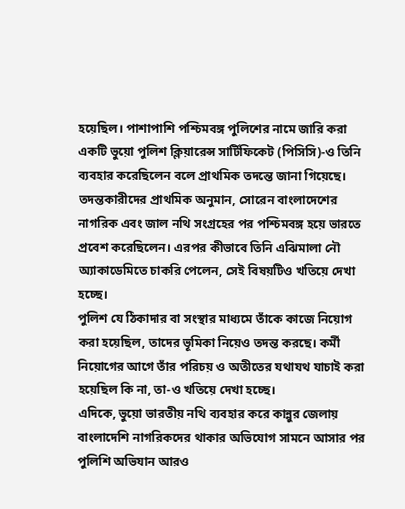হয়েছিল। পাশাপাশি পশ্চিমবঙ্গ পুলিশের নামে জারি করা একটি ভুয়ো পুলিশ ক্লিয়ারেন্স সার্টিফিকেট (পিসিসি)-ও তিনি ব্যবহার করেছিলেন বলে প্রাথমিক তদন্তে জানা গিয়েছে।
তদন্তকারীদের প্রাথমিক অনুমান, সোরেন বাংলাদেশের নাগরিক এবং জাল নথি সংগ্রহের পর পশ্চিমবঙ্গ হয়ে ভারতে প্রবেশ করেছিলেন। এরপর কীভাবে তিনি এঝিমালা নৌ অ্যাকাডেমিতে চাকরি পেলেন, সেই বিষয়টিও খতিয়ে দেখা হচ্ছে।
পুলিশ যে ঠিকাদার বা সংস্থার মাধ্যমে তাঁকে কাজে নিয়োগ করা হয়েছিল, তাদের ভূমিকা নিয়েও তদন্ত করছে। কর্মী নিয়োগের আগে তাঁর পরিচয় ও অতীতের যথাযথ যাচাই করা হয়েছিল কি না, তা-ও খতিয়ে দেখা হচ্ছে।
এদিকে, ভুয়ো ভারতীয় নথি ব্যবহার করে কান্নুর জেলায় বাংলাদেশি নাগরিকদের থাকার অভিযোগ সামনে আসার পর পুলিশি অভিযান আরও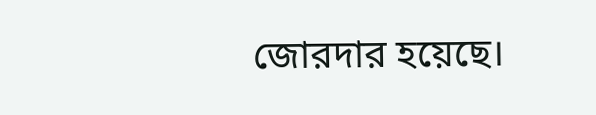জোরদার হয়েছে।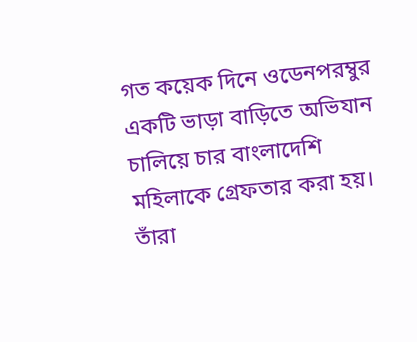গত কয়েক দিনে ওডেনপরম্বুর একটি ভাড়া বাড়িতে অভিযান চালিয়ে চার বাংলাদেশি মহিলাকে গ্রেফতার করা হয়। তাঁরা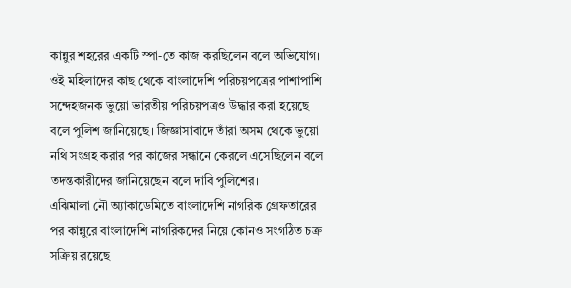কান্নুর শহরের একটি স্পা-তে কাজ করছিলেন বলে অভিযোগ।
ওই মহিলাদের কাছ থেকে বাংলাদেশি পরিচয়পত্রের পাশাপাশি সন্দেহজনক ভুয়ো ভারতীয় পরিচয়পত্রও উদ্ধার করা হয়েছে বলে পুলিশ জানিয়েছে। জিজ্ঞাসাবাদে তাঁরা অসম থেকে ভুয়ো নথি সংগ্রহ করার পর কাজের সন্ধানে কেরলে এসেছিলেন বলে তদন্তকারীদের জানিয়েছেন বলে দাবি পুলিশের।
এঝিমালা নৌ অ্যাকাডেমিতে বাংলাদেশি নাগরিক গ্রেফতারের পর কান্নুরে বাংলাদেশি নাগরিকদের নিয়ে কোনও সংগঠিত চক্র সক্রিয় রয়েছে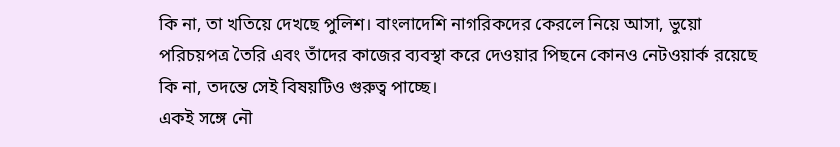কি না, তা খতিয়ে দেখছে পুলিশ। বাংলাদেশি নাগরিকদের কেরলে নিয়ে আসা, ভুয়ো পরিচয়পত্র তৈরি এবং তাঁদের কাজের ব্যবস্থা করে দেওয়ার পিছনে কোনও নেটওয়ার্ক রয়েছে কি না, তদন্তে সেই বিষয়টিও গুরুত্ব পাচ্ছে।
একই সঙ্গে নৌ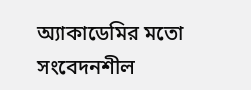অ্যাকাডেমির মতো সংবেদনশীল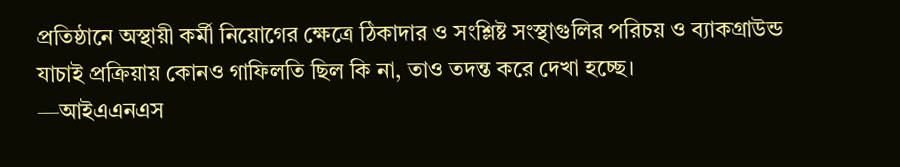প্রতিষ্ঠানে অস্থায়ী কর্মী নিয়োগের ক্ষেত্রে ঠিকাদার ও সংশ্লিষ্ট সংস্থাগুলির পরিচয় ও ব্যাকগ্রাউন্ড যাচাই প্রক্রিয়ায় কোনও গাফিলতি ছিল কি না, তাও তদন্ত করে দেখা হচ্ছে।
—আইএএনএস